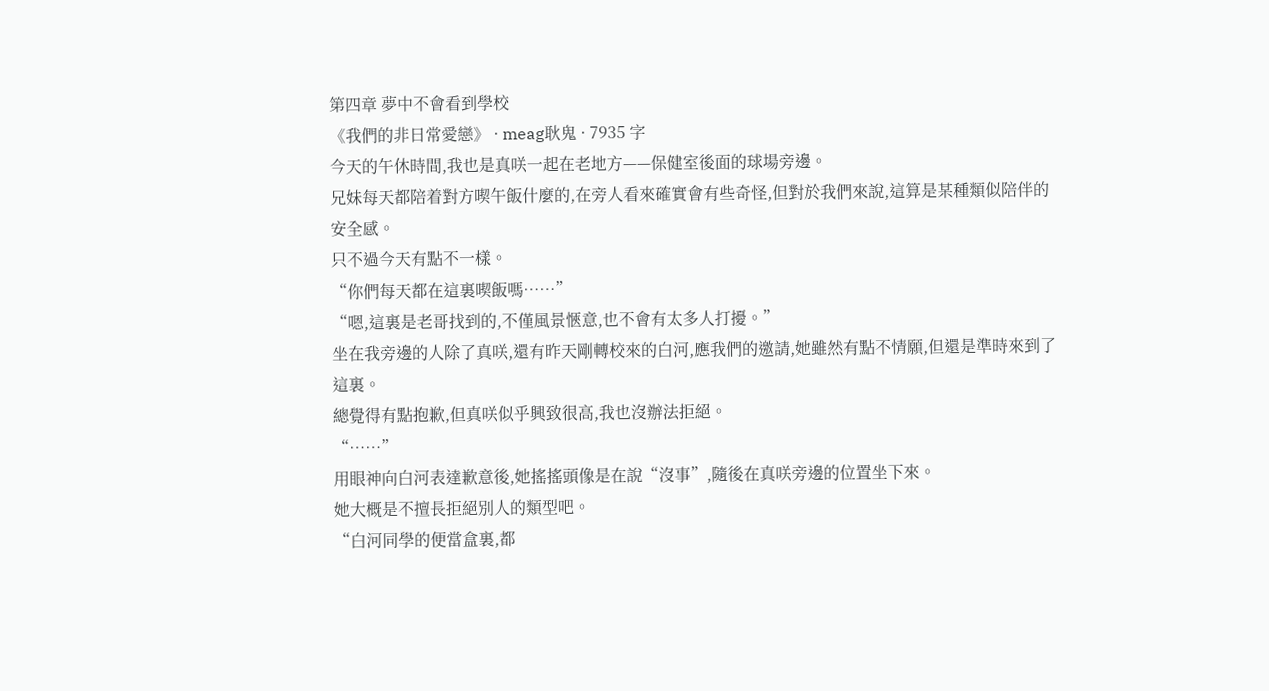第四章 夢中不會看到學校
《我們的非日常愛戀》 · meag耿鬼 · 7935 字
今天的午休時間,我也是真咲一起在老地方——保健室後面的球場旁邊。
兄妹每天都陪着對方喫午飯什麼的,在旁人看來確實會有些奇怪,但對於我們來說,這算是某種類似陪伴的安全感。
只不過今天有點不一樣。
“你們每天都在這裏喫飯嗎……”
“嗯,這裏是老哥找到的,不僅風景愜意,也不會有太多人打擾。”
坐在我旁邊的人除了真咲,還有昨天剛轉校來的白河,應我們的邀請,她雖然有點不情願,但還是準時來到了這裏。
總覺得有點抱歉,但真咲似乎興致很高,我也沒辦法拒絕。
“……”
用眼神向白河表達歉意後,她搖搖頭像是在說“沒事”,隨後在真咲旁邊的位置坐下來。
她大概是不擅長拒絕別人的類型吧。
“白河同學的便當盒裏,都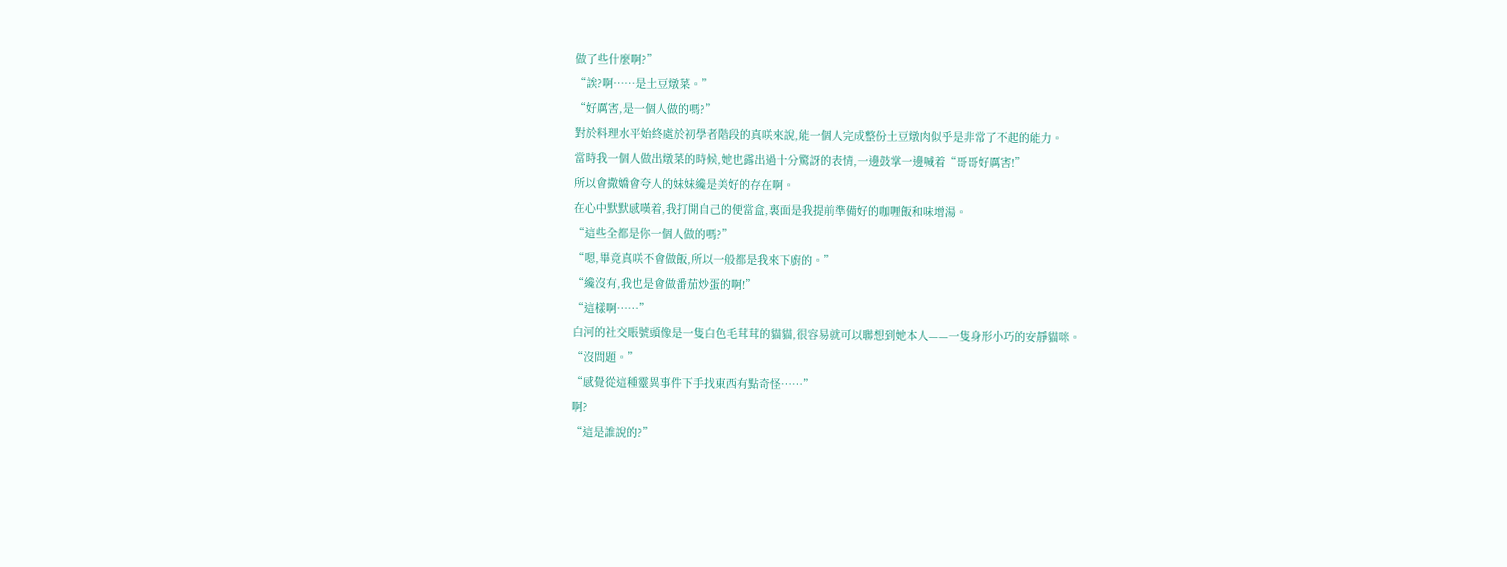做了些什麼啊?”
“誒?啊……是土豆燉菜。”
“好厲害,是一個人做的嗎?”
對於料理水平始終處於初學者階段的真咲來說,能一個人完成整份土豆燉肉似乎是非常了不起的能力。
當時我一個人做出燉菜的時候,她也露出過十分驚訝的表情,一邊鼓掌一邊喊着“哥哥好厲害!”
所以會撒嬌會夸人的妹妹纔是美好的存在啊。
在心中默默感嘆着,我打開自己的便當盒,裏面是我提前準備好的咖喱飯和味增湯。
“這些全都是你一個人做的嗎?”
“嗯,畢竟真咲不會做飯,所以一般都是我來下廚的。”
“纔沒有,我也是會做番茄炒蛋的啊!”
“這樣啊……”
白河的社交賬號頭像是一隻白色毛茸茸的貓貓,很容易就可以聯想到她本人——一隻身形小巧的安靜貓咪。
“沒問題。”
“感覺從這種靈異事件下手找東西有點奇怪……”
啊?
“這是誰說的?”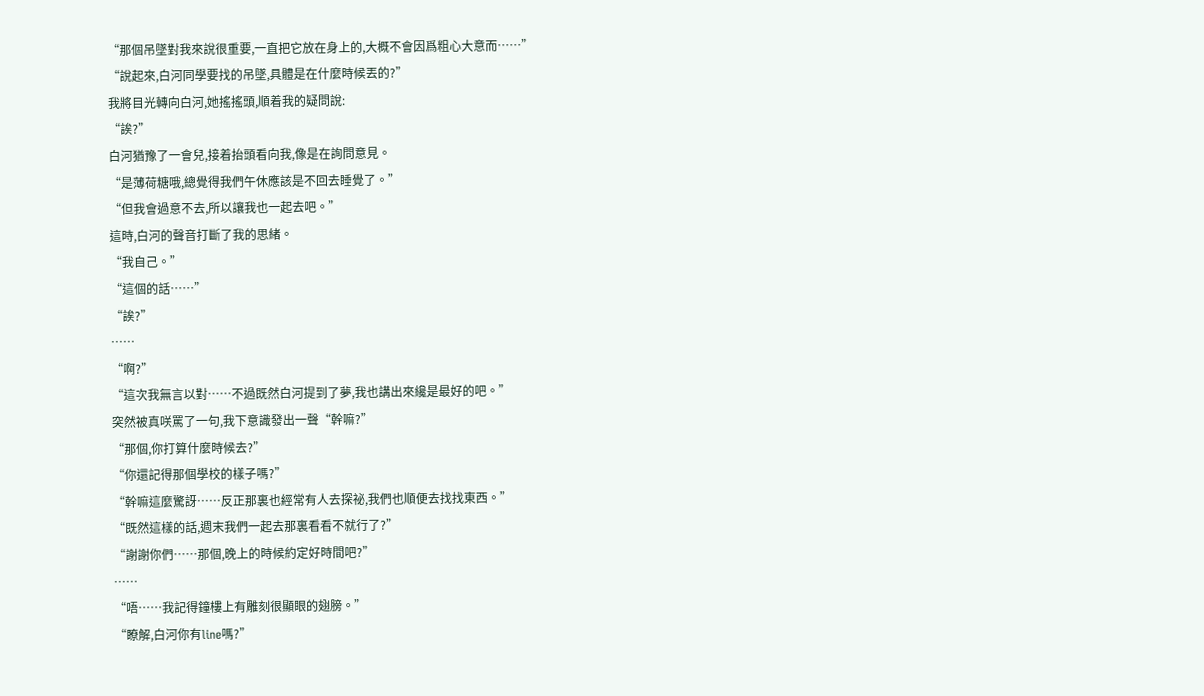“那個吊墜對我來說很重要,一直把它放在身上的,大概不會因爲粗心大意而……”
“說起來,白河同學要找的吊墜,具體是在什麼時候丟的?”
我將目光轉向白河,她搖搖頭,順着我的疑問說:
“誒?”
白河猶豫了一會兒,接着抬頭看向我,像是在詢問意見。
“是薄荷糖哦,總覺得我們午休應該是不回去睡覺了。”
“但我會過意不去,所以讓我也一起去吧。”
這時,白河的聲音打斷了我的思緒。
“我自己。”
“這個的話……”
“誒?”
……
“啊?”
“這次我無言以對……不過既然白河提到了夢,我也講出來纔是最好的吧。”
突然被真咲罵了一句,我下意識發出一聲“幹嘛?”
“那個,你打算什麼時候去?”
“你還記得那個學校的樣子嗎?”
“幹嘛這麼驚訝……反正那裏也經常有人去探祕,我們也順便去找找東西。”
“既然這樣的話,週末我們一起去那裏看看不就行了?”
“謝謝你們……那個,晚上的時候約定好時間吧?”
……
“唔……我記得鐘樓上有雕刻很顯眼的翅膀。”
“瞭解,白河你有line嗎?”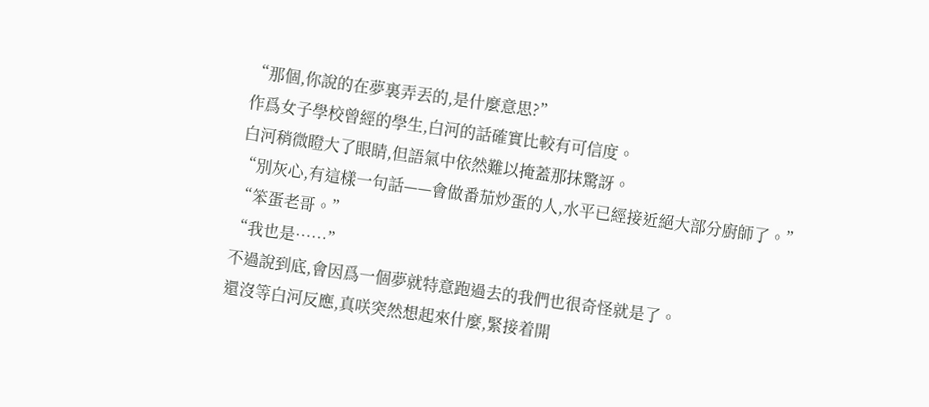“那個,你說的在夢裏弄丟的,是什麼意思?”
作爲女子學校曾經的學生,白河的話確實比較有可信度。
白河稍微瞪大了眼睛,但語氣中依然難以掩蓋那抹驚訝。
“別灰心,有這樣一句話——會做番茄炒蛋的人,水平已經接近絕大部分廚師了。”
“笨蛋老哥。”
“我也是……”
不過說到底,會因爲一個夢就特意跑過去的我們也很奇怪就是了。
還沒等白河反應,真咲突然想起來什麼,緊接着開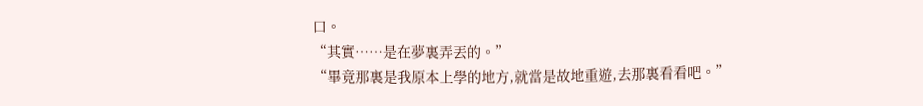口。
“其實……是在夢裏弄丟的。”
“畢竟那裏是我原本上學的地方,就當是故地重遊,去那裏看看吧。”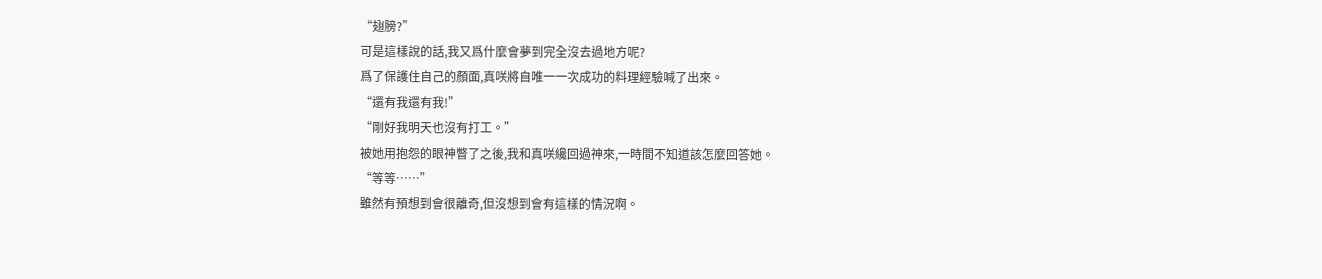“翅膀?”
可是這樣說的話,我又爲什麼會夢到完全沒去過地方呢?
爲了保護住自己的顏面,真咲將自唯一一次成功的料理經驗喊了出來。
“還有我還有我!”
“剛好我明天也沒有打工。”
被她用抱怨的眼神瞥了之後,我和真咲纔回過神來,一時間不知道該怎麼回答她。
“等等……”
雖然有預想到會很離奇,但沒想到會有這樣的情況啊。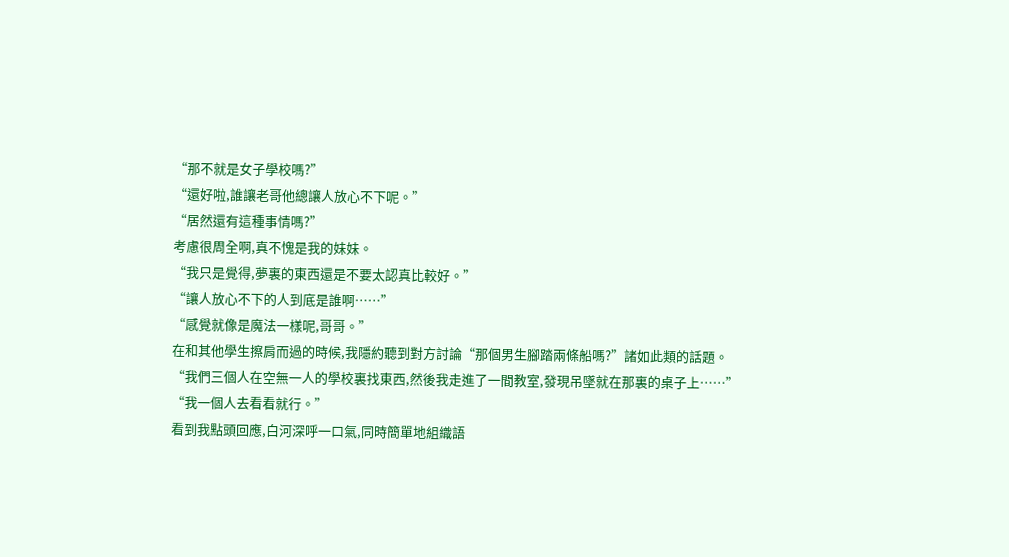“那不就是女子學校嗎?”
“還好啦,誰讓老哥他總讓人放心不下呢。”
“居然還有這種事情嗎?”
考慮很周全啊,真不愧是我的妹妹。
“我只是覺得,夢裏的東西還是不要太認真比較好。”
“讓人放心不下的人到底是誰啊……”
“感覺就像是魔法一樣呢,哥哥。”
在和其他學生擦肩而過的時候,我隱約聽到對方討論“那個男生腳踏兩條船嗎?”諸如此類的話題。
“我們三個人在空無一人的學校裏找東西,然後我走進了一間教室,發現吊墜就在那裏的桌子上……”
“我一個人去看看就行。”
看到我點頭回應,白河深呼一口氣,同時簡單地組織語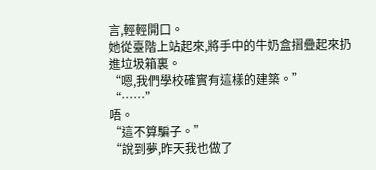言,輕輕開口。
她從臺階上站起來,將手中的牛奶盒摺疊起來扔進垃圾箱裏。
“嗯,我們學校確實有這樣的建築。”
“……”
唔。
“這不算騙子。”
“說到夢,昨天我也做了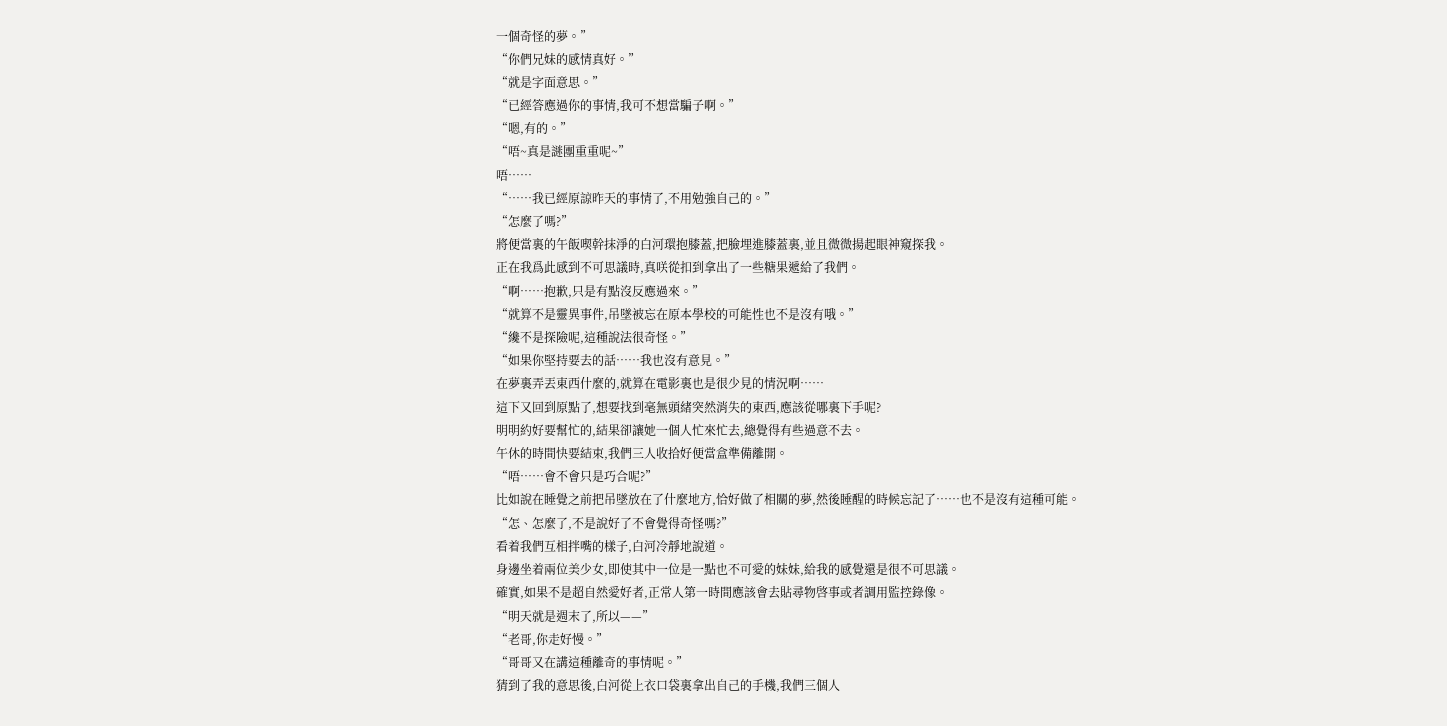一個奇怪的夢。”
“你們兄妹的感情真好。”
“就是字面意思。”
“已經答應過你的事情,我可不想當騙子啊。”
“嗯,有的。”
“唔~真是謎團重重呢~”
唔……
“……我已經原諒昨天的事情了,不用勉強自己的。”
“怎麼了嗎?”
將便當裏的午飯喫幹抹淨的白河環抱膝蓋,把臉埋進膝蓋裏,並且微微揚起眼神窺探我。
正在我爲此感到不可思議時,真咲從扣到拿出了一些糖果遞給了我們。
“啊……抱歉,只是有點沒反應過來。”
“就算不是靈異事件,吊墜被忘在原本學校的可能性也不是沒有哦。”
“纔不是探險呢,這種說法很奇怪。”
“如果你堅持要去的話……我也沒有意見。”
在夢裏弄丟東西什麼的,就算在電影裏也是很少見的情況啊……
這下又回到原點了,想要找到毫無頭緒突然消失的東西,應該從哪裏下手呢?
明明約好要幫忙的,結果卻讓她一個人忙來忙去,總覺得有些過意不去。
午休的時間快要結束,我們三人收拾好便當盒準備離開。
“唔……會不會只是巧合呢?”
比如說在睡覺之前把吊墜放在了什麼地方,恰好做了相關的夢,然後睡醒的時候忘記了……也不是沒有這種可能。
“怎、怎麼了,不是說好了不會覺得奇怪嗎?”
看着我們互相拌嘴的樣子,白河冷靜地說道。
身邊坐着兩位美少女,即使其中一位是一點也不可愛的妹妹,給我的感覺還是很不可思議。
確實,如果不是超自然愛好者,正常人第一時間應該會去貼尋物啓事或者調用監控錄像。
“明天就是週末了,所以——”
“老哥,你走好慢。”
“哥哥又在講這種離奇的事情呢。”
猜到了我的意思後,白河從上衣口袋裏拿出自己的手機,我們三個人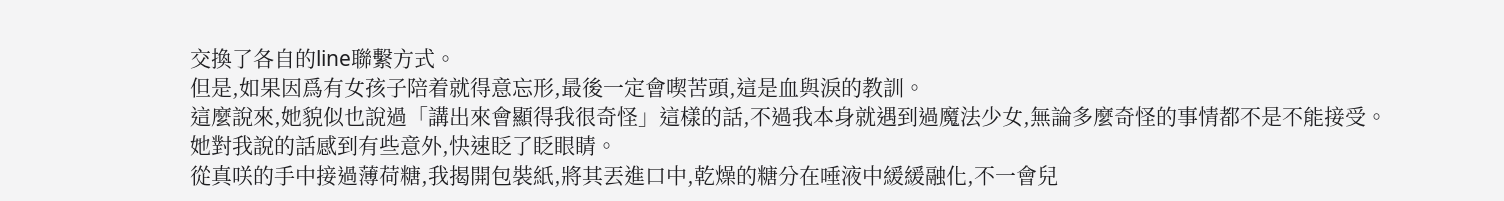交換了各自的line聯繫方式。
但是,如果因爲有女孩子陪着就得意忘形,最後一定會喫苦頭,這是血與淚的教訓。
這麼說來,她貌似也說過「講出來會顯得我很奇怪」這樣的話,不過我本身就遇到過魔法少女,無論多麼奇怪的事情都不是不能接受。
她對我說的話感到有些意外,快速眨了眨眼睛。
從真咲的手中接過薄荷糖,我揭開包裝紙,將其丟進口中,乾燥的糖分在唾液中緩緩融化,不一會兒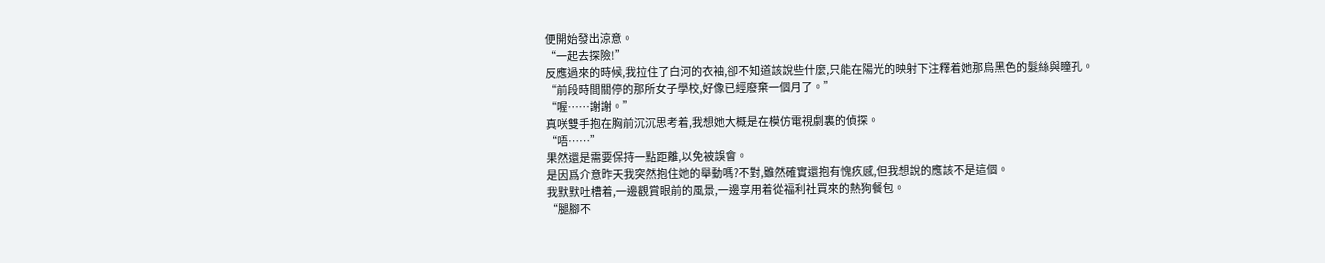便開始發出涼意。
“一起去探險!”
反應過來的時候,我拉住了白河的衣袖,卻不知道該說些什麼,只能在陽光的映射下注釋着她那烏黑色的髮絲與瞳孔。
“前段時間關停的那所女子學校,好像已經廢棄一個月了。”
“喔……謝謝。”
真咲雙手抱在胸前沉沉思考着,我想她大概是在模仿電視劇裏的偵探。
“唔……”
果然還是需要保持一點距離,以免被誤會。
是因爲介意昨天我突然抱住她的舉動嗎?不對,雖然確實還抱有愧疚感,但我想說的應該不是這個。
我默默吐槽着,一邊觀賞眼前的風景,一邊享用着從福利社買來的熱狗餐包。
“腿腳不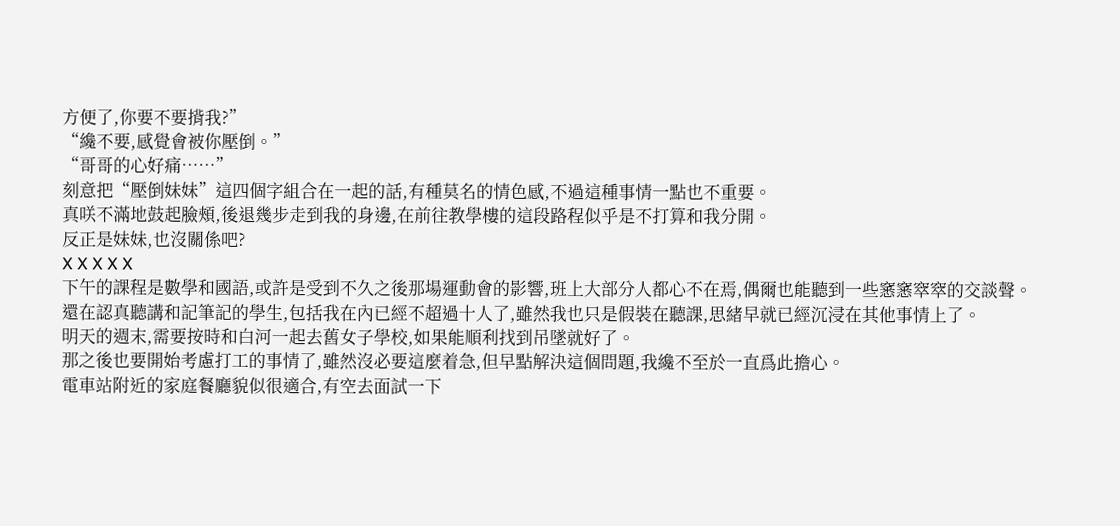方便了,你要不要揹我?”
“纔不要,感覺會被你壓倒。”
“哥哥的心好痛……”
刻意把“壓倒妹妹”這四個字組合在一起的話,有種莫名的情色感,不過這種事情一點也不重要。
真咲不滿地鼓起臉頰,後退幾步走到我的身邊,在前往教學樓的這段路程似乎是不打算和我分開。
反正是妹妹,也沒關係吧?
X X X X X
下午的課程是數學和國語,或許是受到不久之後那場運動會的影響,班上大部分人都心不在焉,偶爾也能聽到一些窸窸窣窣的交談聲。
還在認真聽講和記筆記的學生,包括我在內已經不超過十人了,雖然我也只是假裝在聽課,思緒早就已經沉浸在其他事情上了。
明天的週末,需要按時和白河一起去舊女子學校,如果能順利找到吊墜就好了。
那之後也要開始考慮打工的事情了,雖然沒必要這麼着急,但早點解決這個問題,我纔不至於一直爲此擔心。
電車站附近的家庭餐廳貌似很適合,有空去面試一下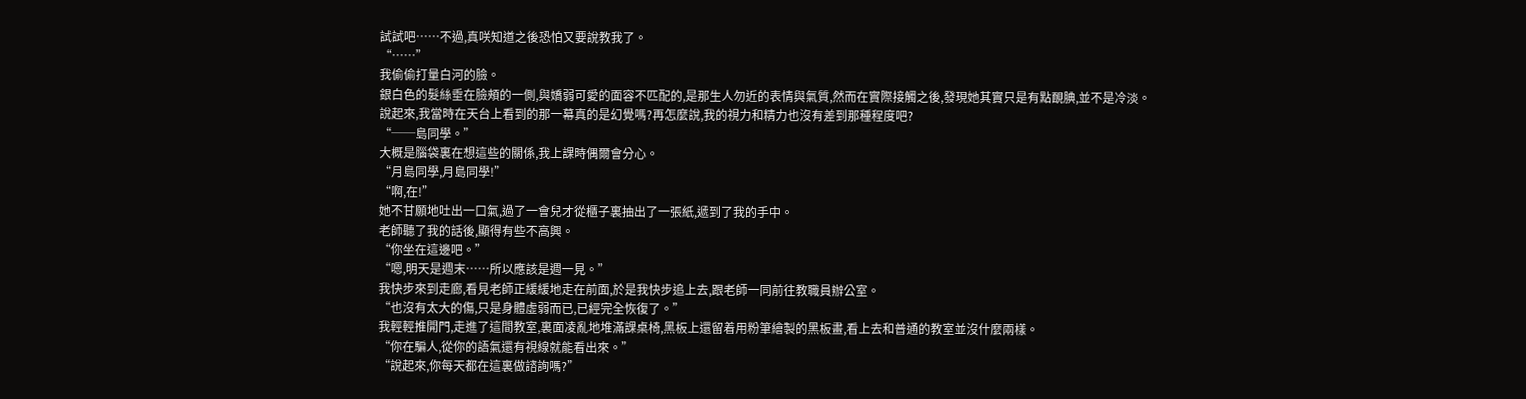試試吧……不過,真咲知道之後恐怕又要說教我了。
“……”
我偷偷打量白河的臉。
銀白色的髮絲垂在臉頰的一側,與嬌弱可愛的面容不匹配的,是那生人勿近的表情與氣質,然而在實際接觸之後,發現她其實只是有點靦腆,並不是冷淡。
說起來,我當時在天台上看到的那一幕真的是幻覺嗎?再怎麼說,我的視力和精力也沒有差到那種程度吧?
“──島同學。”
大概是腦袋裏在想這些的關係,我上課時偶爾會分心。
“月島同學,月島同學!”
“啊,在!”
她不甘願地吐出一口氣,過了一會兒才從櫃子裏抽出了一張紙,遞到了我的手中。
老師聽了我的話後,顯得有些不高興。
“你坐在這邊吧。”
“嗯,明天是週末……所以應該是週一見。”
我快步來到走廊,看見老師正緩緩地走在前面,於是我快步追上去,跟老師一同前往教職員辦公室。
“也沒有太大的傷,只是身體虛弱而已,已經完全恢復了。”
我輕輕推開門,走進了這間教室,裏面凌亂地堆滿課桌椅,黑板上還留着用粉筆繪製的黑板畫,看上去和普通的教室並沒什麼兩樣。
“你在騙人,從你的語氣還有視線就能看出來。”
“說起來,你每天都在這裏做諮詢嗎?”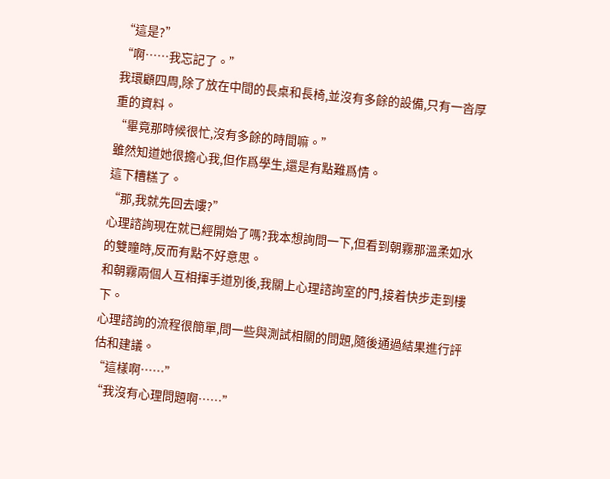“這是?”
“啊……我忘記了。”
我環顧四周,除了放在中間的長桌和長椅,並沒有多餘的設備,只有一沓厚重的資料。
“畢竟那時候很忙,沒有多餘的時間嘛。”
雖然知道她很擔心我,但作爲學生,還是有點難爲情。
這下糟糕了。
“那,我就先回去嘍?”
心理諮詢現在就已經開始了嗎?我本想詢問一下,但看到朝霧那溫柔如水的雙瞳時,反而有點不好意思。
和朝霧兩個人互相揮手道別後,我關上心理諮詢室的門,接着快步走到樓下。
心理諮詢的流程很簡單,問一些與測試相關的問題,隨後通過結果進行評估和建議。
“這樣啊……”
“我沒有心理問題啊……”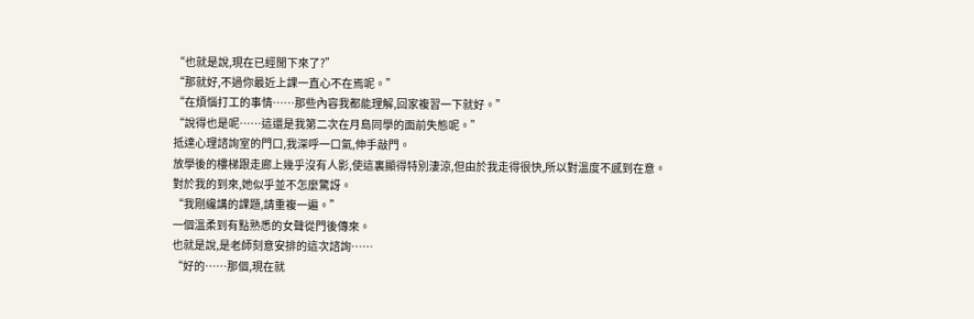“也就是說,現在已經閒下來了?”
“那就好,不過你最近上課一直心不在焉呢。”
“在煩惱打工的事情……那些內容我都能理解,回家複習一下就好。”
“說得也是呢……這還是我第二次在月島同學的面前失態呢。”
抵達心理諮詢室的門口,我深呼一口氣,伸手敲門。
放學後的樓梯跟走廊上幾乎沒有人影,使這裏顯得特別淒涼,但由於我走得很快,所以對溫度不感到在意。
對於我的到來,她似乎並不怎麼驚訝。
“我剛纔講的課題,請重複一遍。”
一個溫柔到有點熟悉的女聲從門後傳來。
也就是說,是老師刻意安排的這次諮詢……
“好的……那個,現在就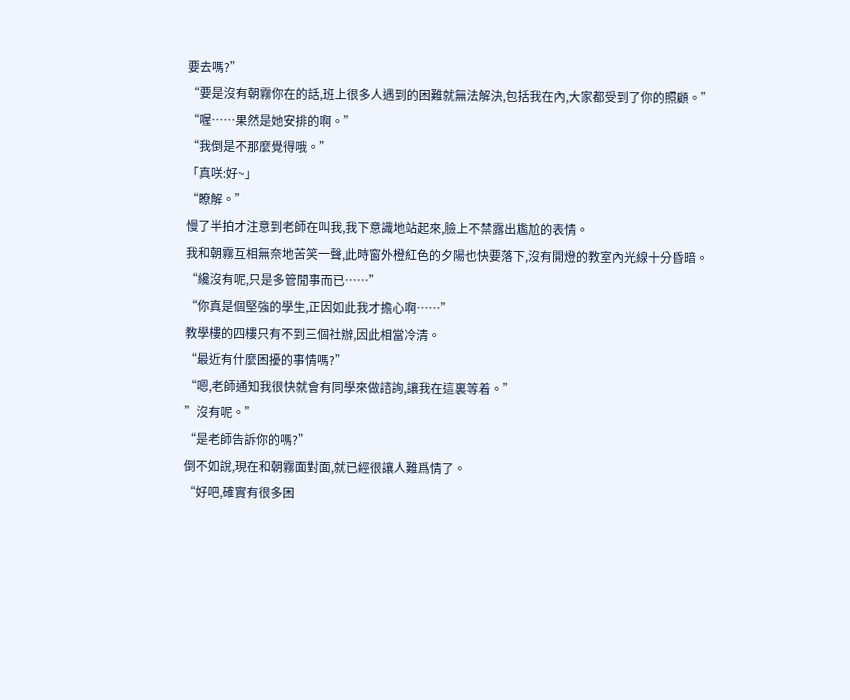要去嗎?”
“要是沒有朝霧你在的話,班上很多人遇到的困難就無法解決,包括我在內,大家都受到了你的照顧。”
“喔……果然是她安排的啊。”
“我倒是不那麼覺得哦。”
「真咲:好~」
“瞭解。”
慢了半拍才注意到老師在叫我,我下意識地站起來,臉上不禁露出尷尬的表情。
我和朝霧互相無奈地苦笑一聲,此時窗外橙紅色的夕陽也快要落下,沒有開燈的教室內光線十分昏暗。
“纔沒有呢,只是多管閒事而已……”
“你真是個堅強的學生,正因如此我才擔心啊……”
教學樓的四樓只有不到三個社辦,因此相當冷清。
“最近有什麼困擾的事情嗎?”
“嗯,老師通知我很快就會有同學來做諮詢,讓我在這裏等着。”
”沒有呢。”
“是老師告訴你的嗎?”
倒不如說,現在和朝霧面對面,就已經很讓人難爲情了。
“好吧,確實有很多困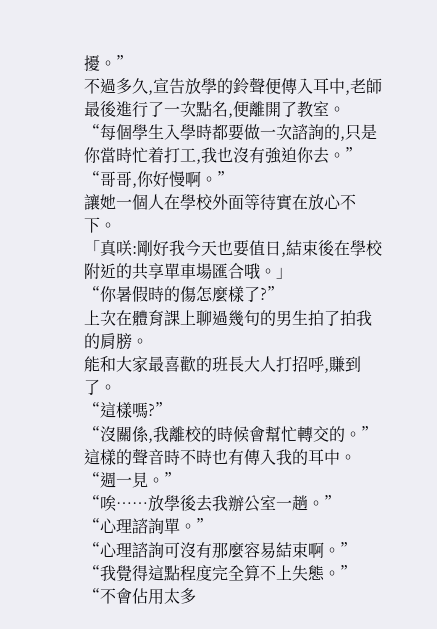擾。”
不過多久,宣告放學的鈴聲便傳入耳中,老師最後進行了一次點名,便離開了教室。
“每個學生入學時都要做一次諮詢的,只是你當時忙着打工,我也沒有強迫你去。”
“哥哥,你好慢啊。”
讓她一個人在學校外面等待實在放心不下。
「真咲:剛好我今天也要值日,結束後在學校附近的共享單車場匯合哦。」
“你暑假時的傷怎麼樣了?”
上次在體育課上聊過幾句的男生拍了拍我的肩膀。
能和大家最喜歡的班長大人打招呼,賺到了。
“這樣嗎?”
“沒關係,我離校的時候會幫忙轉交的。”
這樣的聲音時不時也有傳入我的耳中。
“週一見。”
“唉……放學後去我辦公室一趟。”
“心理諮詢單。”
“心理諮詢可沒有那麼容易結束啊。”
“我覺得這點程度完全算不上失態。”
“不會佔用太多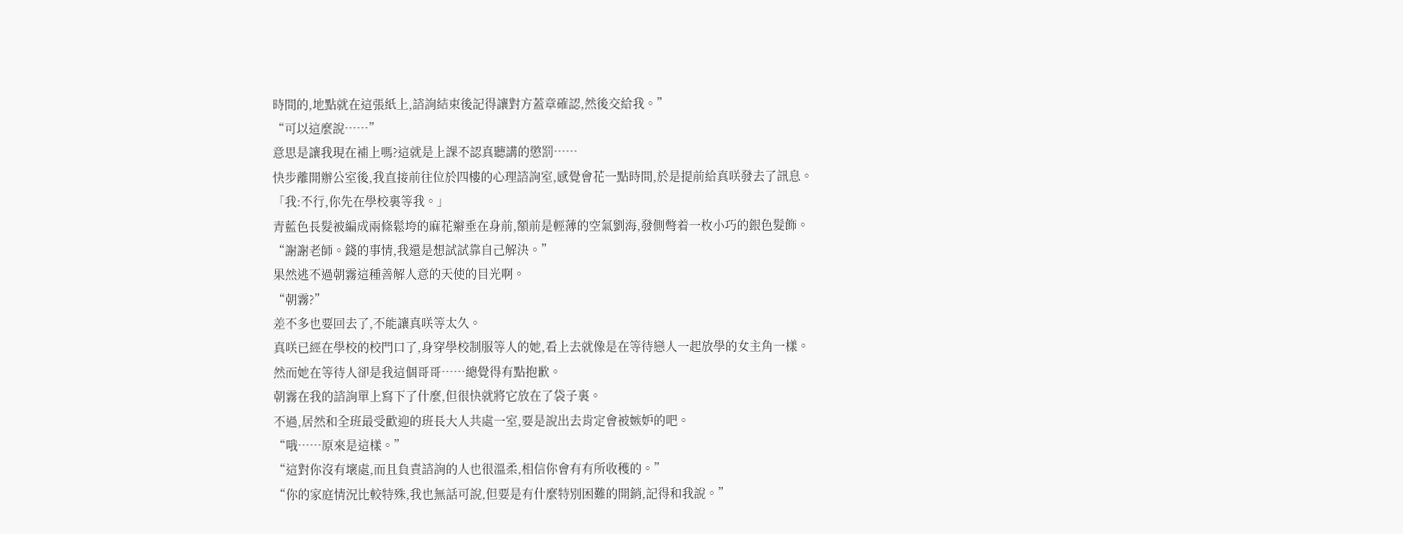時間的,地點就在這張紙上,諮詢結束後記得讓對方蓋章確認,然後交給我。”
“可以這麼說……”
意思是讓我現在補上嗎?這就是上課不認真聽講的懲罰……
快步離開辦公室後,我直接前往位於四樓的心理諮詢室,感覺會花一點時間,於是提前給真咲發去了訊息。
「我:不行,你先在學校裏等我。」
青藍色長髮被編成兩條鬆垮的麻花辮垂在身前,額前是輕薄的空氣劉海,發側彆着一枚小巧的銀色髮飾。
“謝謝老師。錢的事情,我還是想試試靠自己解決。”
果然逃不過朝霧這種善解人意的天使的目光啊。
“朝霧?”
差不多也要回去了,不能讓真咲等太久。
真咲已經在學校的校門口了,身穿學校制服等人的她,看上去就像是在等待戀人一起放學的女主角一樣。
然而她在等待人卻是我這個哥哥……總覺得有點抱歉。
朝霧在我的諮詢單上寫下了什麼,但很快就將它放在了袋子裏。
不過,居然和全班最受歡迎的班長大人共處一室,要是說出去肯定會被嫉妒的吧。
“哦……原來是這樣。”
“這對你沒有壞處,而且負責諮詢的人也很溫柔,相信你會有有所收穫的。”
“你的家庭情況比較特殊,我也無話可說,但要是有什麼特別困難的開銷,記得和我說。”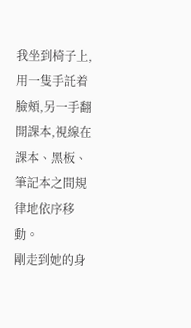我坐到椅子上,用一隻手託着臉頰,另一手翻開課本,視線在課本、黑板、筆記本之間規律地依序移動。
剛走到她的身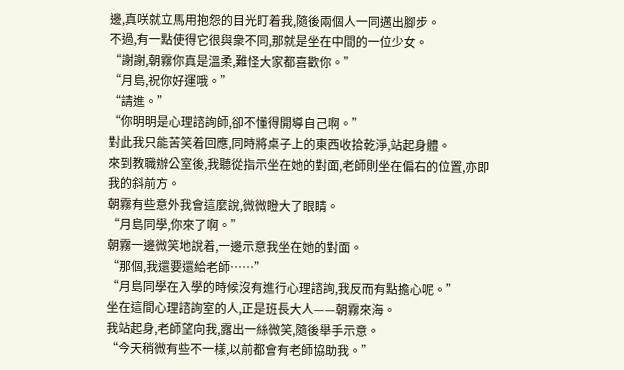邊,真咲就立馬用抱怨的目光盯着我,隨後兩個人一同邁出腳步。
不過,有一點使得它很與衆不同,那就是坐在中間的一位少女。
“謝謝,朝霧你真是溫柔,難怪大家都喜歡你。”
“月島,祝你好運哦。”
“請進。”
“你明明是心理諮詢師,卻不懂得開導自己啊。”
對此我只能苦笑着回應,同時將桌子上的東西收拾乾淨,站起身體。
來到教職辦公室後,我聽從指示坐在她的對面,老師則坐在偏右的位置,亦即我的斜前方。
朝霧有些意外我會這麼說,微微瞪大了眼睛。
“月島同學,你來了啊。”
朝霧一邊微笑地說着,一邊示意我坐在她的對面。
“那個,我還要還給老師……”
“月島同學在入學的時候沒有進行心理諮詢,我反而有點擔心呢。”
坐在這間心理諮詢室的人,正是班長大人——朝霧來海。
我站起身,老師望向我,露出一絲微笑,隨後舉手示意。
“今天稍微有些不一樣,以前都會有老師協助我。”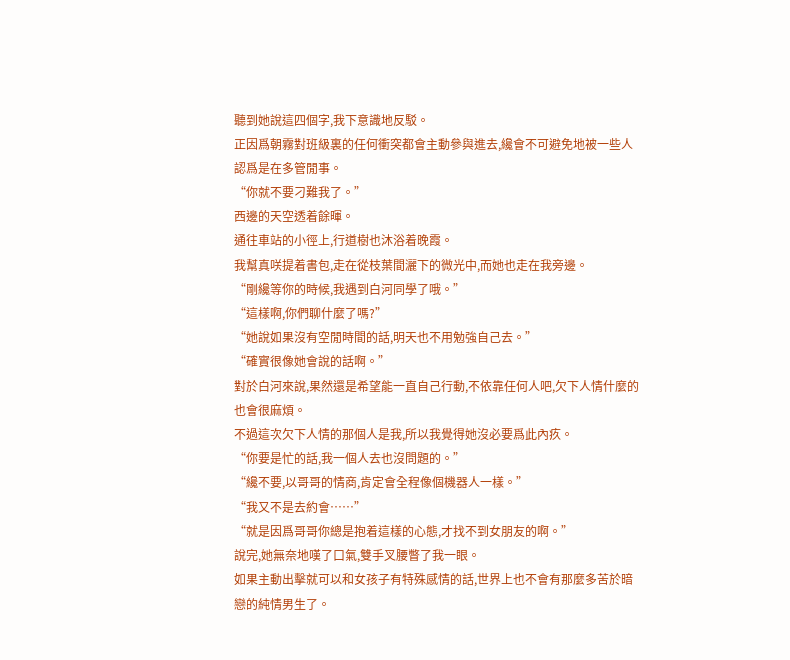聽到她說這四個字,我下意識地反駁。
正因爲朝霧對班級裏的任何衝突都會主動參與進去,纔會不可避免地被一些人認爲是在多管閒事。
“你就不要刁難我了。”
西邊的天空透着餘暉。
通往車站的小徑上,行道樹也沐浴着晚霞。
我幫真咲提着書包,走在從枝葉間灑下的微光中,而她也走在我旁邊。
“剛纔等你的時候,我遇到白河同學了哦。”
“這樣啊,你們聊什麼了嗎?”
“她說如果沒有空閒時間的話,明天也不用勉強自己去。”
“確實很像她會說的話啊。”
對於白河來說,果然還是希望能一直自己行動,不依靠任何人吧,欠下人情什麼的也會很麻煩。
不過這次欠下人情的那個人是我,所以我覺得她沒必要爲此內疚。
“你要是忙的話,我一個人去也沒問題的。”
“纔不要,以哥哥的情商,肯定會全程像個機器人一樣。”
“我又不是去約會……”
“就是因爲哥哥你總是抱着這樣的心態,才找不到女朋友的啊。”
說完,她無奈地嘆了口氣,雙手叉腰瞥了我一眼。
如果主動出擊就可以和女孩子有特殊感情的話,世界上也不會有那麼多苦於暗戀的純情男生了。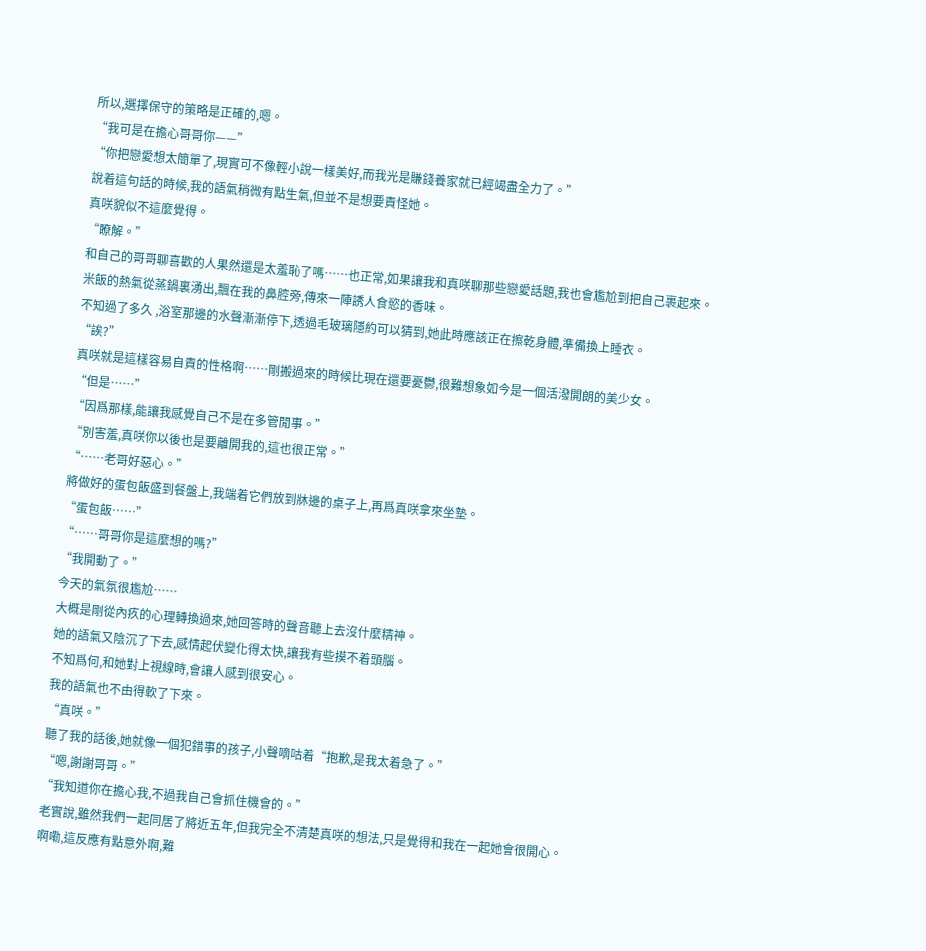所以,選擇保守的策略是正確的,嗯。
“我可是在擔心哥哥你——”
“你把戀愛想太簡單了,現實可不像輕小說一樣美好,而我光是賺錢養家就已經竭盡全力了。”
說着這句話的時候,我的語氣稍微有點生氣,但並不是想要責怪她。
真咲貌似不這麼覺得。
“瞭解。”
和自己的哥哥聊喜歡的人果然還是太羞恥了嗎……也正常,如果讓我和真咲聊那些戀愛話題,我也會尷尬到把自己裹起來。
米飯的熱氣從蒸鍋裏湧出,飄在我的鼻腔旁,傳來一陣誘人食慾的香味。
不知過了多久 ,浴室那邊的水聲漸漸停下,透過毛玻璃隱約可以猜到,她此時應該正在擦乾身體,準備換上睡衣。
“誒?”
真咲就是這樣容易自責的性格啊……剛搬過來的時候比現在還要憂鬱,很難想象如今是一個活潑開朗的美少女。
“但是……”
“因爲那樣,能讓我感覺自己不是在多管閒事。”
“別害羞,真咲你以後也是要離開我的,這也很正常。”
“……老哥好惡心。”
將做好的蛋包飯盛到餐盤上,我端着它們放到牀邊的桌子上,再爲真咲拿來坐墊。
“蛋包飯……”
“……哥哥你是這麼想的嗎?”
“我開動了。”
今天的氣氛很尷尬……
大概是剛從內疚的心理轉換過來,她回答時的聲音聽上去沒什麼精神。
她的語氣又陰沉了下去,感情起伏變化得太快,讓我有些摸不着頭腦。
不知爲何,和她對上視線時,會讓人感到很安心。
我的語氣也不由得軟了下來。
“真咲。”
聽了我的話後,她就像一個犯錯事的孩子,小聲嘀咕着“抱歉,是我太着急了。”
“嗯,謝謝哥哥。”
“我知道你在擔心我,不過我自己會抓住機會的。”
老實說,雖然我們一起同居了將近五年,但我完全不清楚真咲的想法,只是覺得和我在一起她會很開心。
啊嘞,這反應有點意外啊,難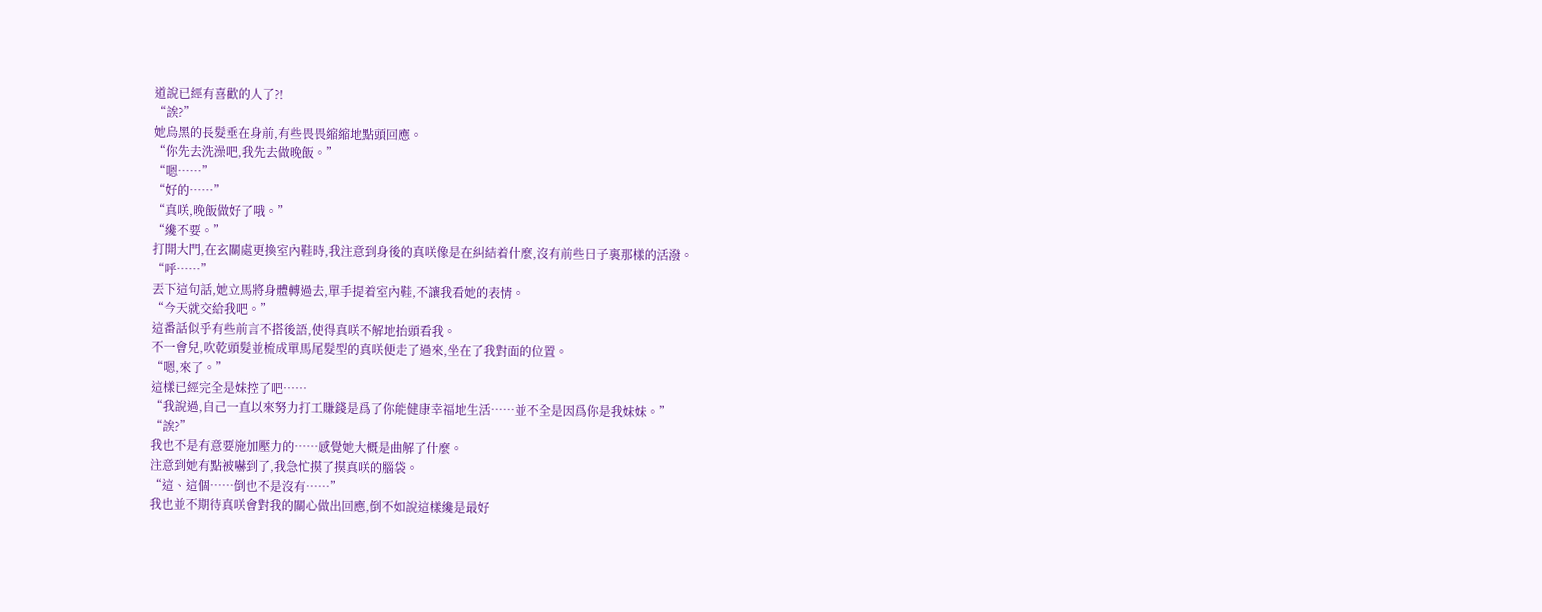道說已經有喜歡的人了?!
“誒?”
她烏黑的長髮垂在身前,有些畏畏縮縮地點頭回應。
“你先去洗澡吧,我先去做晚飯。”
“嗯……”
“好的……”
“真咲,晚飯做好了哦。”
“纔不要。”
打開大門,在玄關處更換室內鞋時,我注意到身後的真咲像是在糾結着什麼,沒有前些日子裏那樣的活潑。
“呼……”
丟下這句話,她立馬將身體轉過去,單手提着室內鞋,不讓我看她的表情。
“今天就交給我吧。”
這番話似乎有些前言不搭後語,使得真咲不解地抬頭看我。
不一會兒,吹乾頭髮並梳成單馬尾髮型的真咲便走了過來,坐在了我對面的位置。
“嗯,來了。”
這樣已經完全是妹控了吧……
“我說過,自己一直以來努力打工賺錢是爲了你能健康幸福地生活……並不全是因爲你是我妹妹。”
“誒?”
我也不是有意要施加壓力的……感覺她大概是曲解了什麼。
注意到她有點被嚇到了,我急忙摸了摸真咲的腦袋。
“這、這個……倒也不是沒有……”
我也並不期待真咲會對我的關心做出回應,倒不如說這樣纔是最好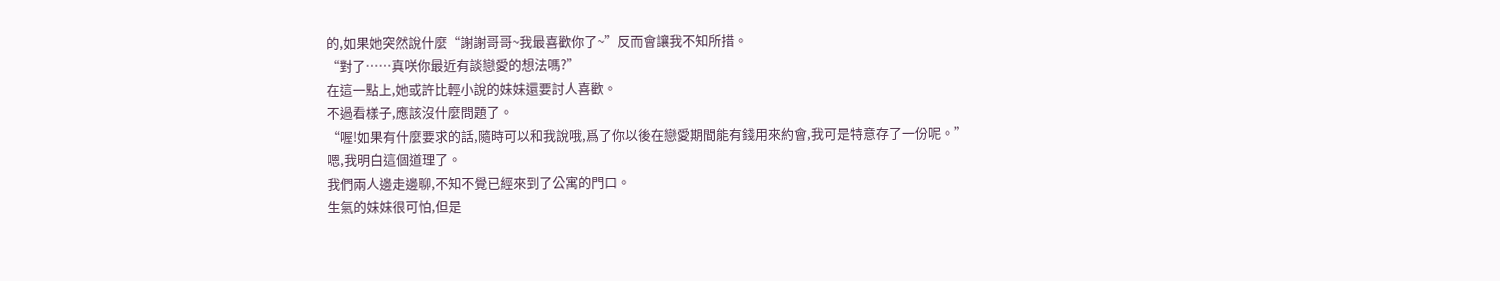的,如果她突然說什麼“謝謝哥哥~我最喜歡你了~”反而會讓我不知所措。
“對了……真咲你最近有談戀愛的想法嗎?”
在這一點上,她或許比輕小說的妹妹還要討人喜歡。
不過看樣子,應該沒什麼問題了。
“喔!如果有什麼要求的話,隨時可以和我說哦,爲了你以後在戀愛期間能有錢用來約會,我可是特意存了一份呢。”
嗯,我明白這個道理了。
我們兩人邊走邊聊,不知不覺已經來到了公寓的門口。
生氣的妹妹很可怕,但是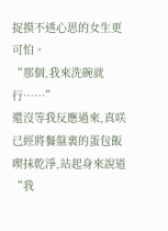捉摸不透心思的女生更可怕。
“那個,我來洗碗就行……”
還沒等我反應過來,真咲已經將餐盤裏的蛋包飯喫抹乾淨,站起身來說道“我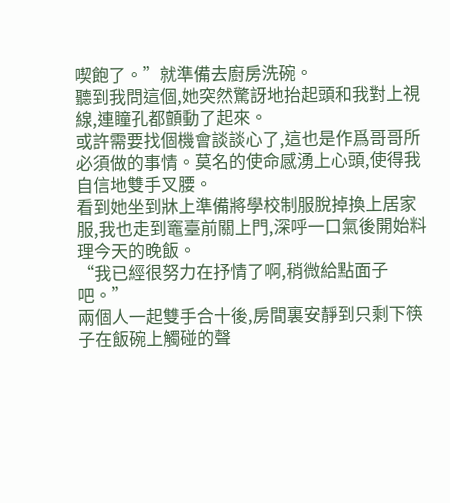喫飽了。”就準備去廚房洗碗。
聽到我問這個,她突然驚訝地抬起頭和我對上視線,連瞳孔都顫動了起來。
或許需要找個機會談談心了,這也是作爲哥哥所必須做的事情。莫名的使命感湧上心頭,使得我自信地雙手叉腰。
看到她坐到牀上準備將學校制服脫掉換上居家服,我也走到竈臺前關上門,深呼一口氣後開始料理今天的晚飯。
“我已經很努力在抒情了啊,稍微給點面子吧。”
兩個人一起雙手合十後,房間裏安靜到只剩下筷子在飯碗上觸碰的聲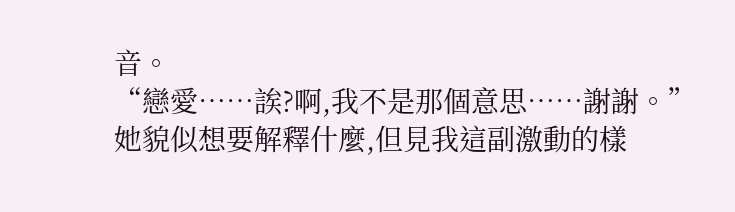音。
“戀愛……誒?啊,我不是那個意思……謝謝。”
她貌似想要解釋什麼,但見我這副激動的樣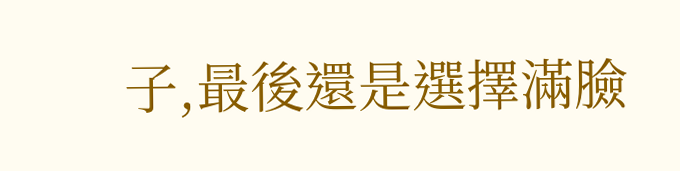子,最後還是選擇滿臉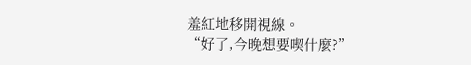羞紅地移開視線。
“好了,今晚想要喫什麼?”